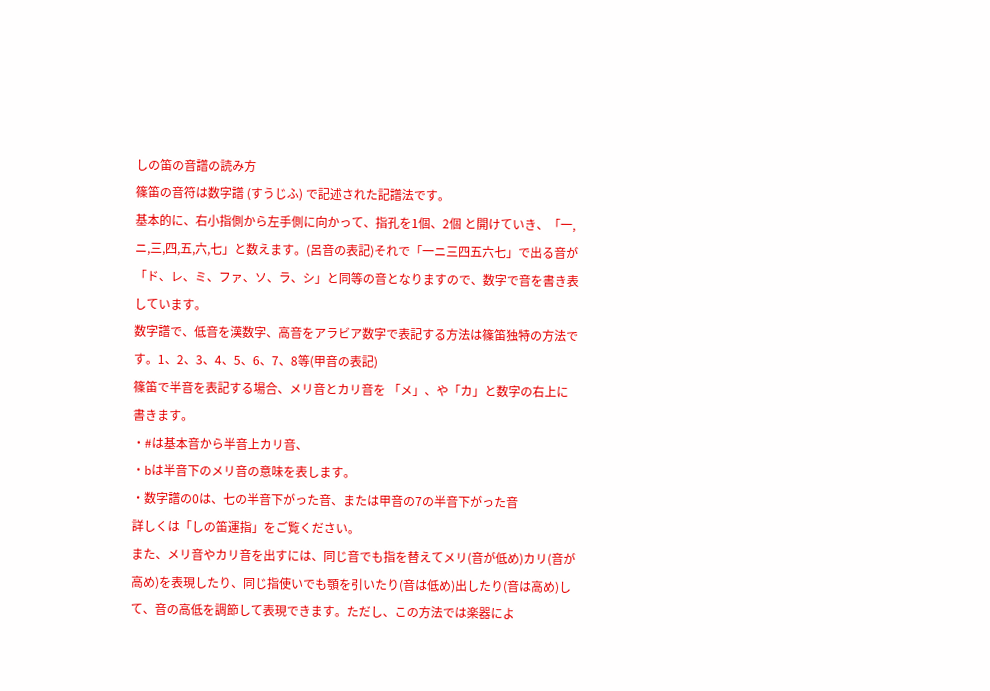しの笛の音譜の読み方
篠笛の音符は数字譜 (すうじふ) で記述された記譜法です。
基本的に、右小指側から左手側に向かって、指孔を1個、2個 と開けていき、「一,ニ,三,四,五,六,七」と数えます。(呂音の表記)それで「一ニ三四五六七」で出る音が「ド、レ、ミ、ファ、ソ、ラ、シ」と同等の音となりますので、数字で音を書き表しています。
数字譜で、低音を漢数字、高音をアラビア数字で表記する方法は篠笛独特の方法です。1、2、3、4、5、6、7、8等(甲音の表記)
篠笛で半音を表記する場合、メリ音とカリ音を 「メ」、や「カ」と数字の右上に書きます。
・#は基本音から半音上カリ音、
・bは半音下のメリ音の意味を表します。
・数字譜の0は、七の半音下がった音、または甲音の7の半音下がった音
詳しくは「しの笛運指」をご覧ください。
また、メリ音やカリ音を出すには、同じ音でも指を替えてメリ(音が低め)カリ(音が高め)を表現したり、同じ指使いでも顎を引いたり(音は低め)出したり(音は高め)して、音の高低を調節して表現できます。ただし、この方法では楽器によ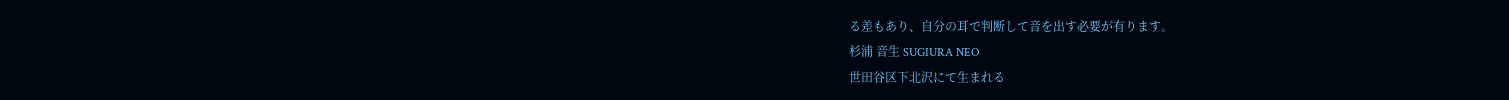る差もあり、自分の耳で判断して音を出す必要が有ります。
杉浦 音生 SUGIURA NEO
世田谷区下北沢にて生まれる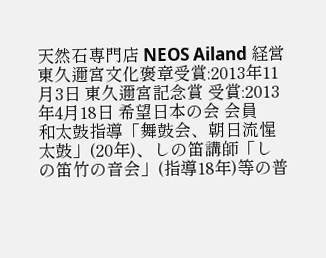天然石専門店 NEOS Ailand 経営
東久邇宮文化褒章受賞:2013年11月3日 東久邇宮記念賞 受賞:2013年4月18日 希望日本の会 会員
和太鼓指導「舞鼓会、朝日流惺太鼓」(20年)、しの笛講師「しの笛竹の音会」(指導18年)等の普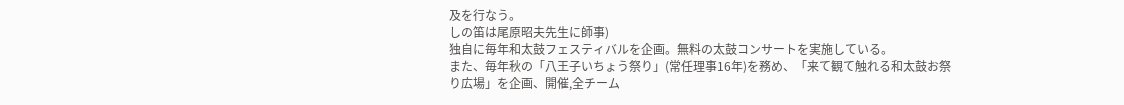及を行なう。
しの笛は尾原昭夫先生に師事)
独自に毎年和太鼓フェスティバルを企画。無料の太鼓コンサートを実施している。
また、毎年秋の「八王子いちょう祭り」(常任理事16年)を務め、「来て観て触れる和太鼓お祭り広場」を企画、開催,全チーム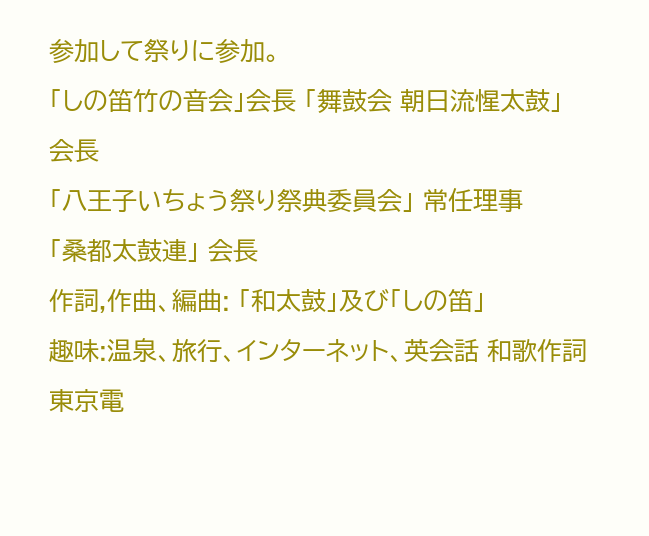参加して祭りに参加。
「しの笛竹の音会」会長 「舞鼓会 朝日流惺太鼓」 会長
「八王子いちょう祭り祭典委員会」 常任理事
「桑都太鼓連」 会長
作詞,作曲、編曲: 「和太鼓」及び「しの笛」
趣味:温泉、旅行、インターネット、英会話 和歌作詞
東京電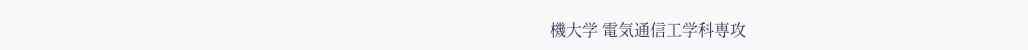機大学 電気通信工学科専攻